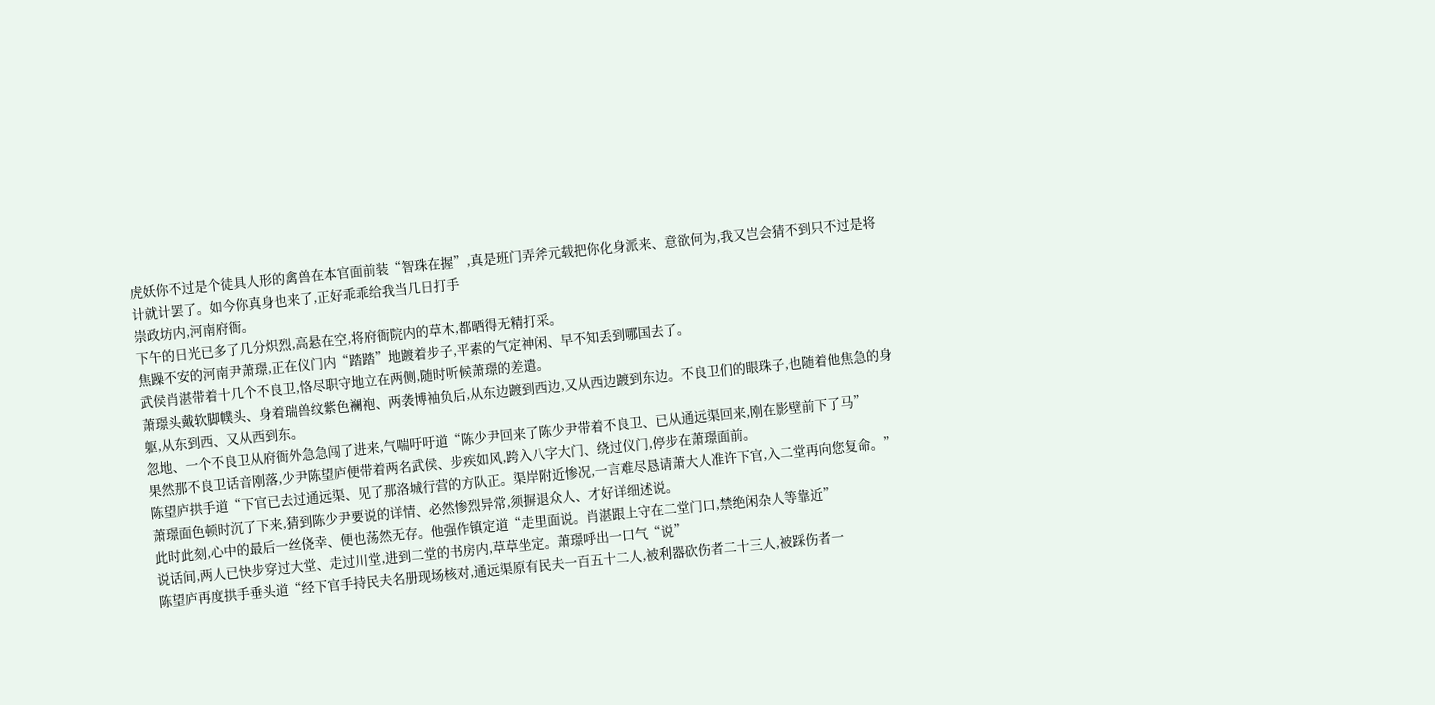虎妖你不过是个徒具人形的禽兽在本官面前装“智珠在握”,真是班门弄斧元载把你化身派来、意欲何为,我又岂会猜不到只不过是将计就计罢了。如今你真身也来了,正好乖乖给我当几日打手
崇政坊内,河南府衙。
下午的日光已多了几分炽烈,高悬在空,将府衙院内的草木,都晒得无精打采。
焦躁不安的河南尹萧璟,正在仪门内“踏踏”地踱着步子,平素的气定神闲、早不知丢到哪国去了。
武侯肖湛带着十几个不良卫,恪尽职守地立在两侧,随时听候萧璟的差遣。
萧璟头戴软脚幞头、身着瑞兽纹紫色襕袍、两袭博袖负后,从东边踱到西边,又从西边踱到东边。不良卫们的眼珠子,也随着他焦急的身躯,从东到西、又从西到东。
忽地、一个不良卫从府衙外急急闯了进来,气喘吁吁道“陈少尹回来了陈少尹带着不良卫、已从通远渠回来,刚在影壁前下了马”
果然那不良卫话音刚落,少尹陈望庐便带着两名武侯、步疾如风,跨入八字大门、绕过仪门,停步在萧璟面前。
陈望庐拱手道“下官已去过通远渠、见了那洛城行营的方队正。渠岸附近惨况,一言难尽恳请萧大人准许下官,入二堂再向您复命。”
萧璟面色顿时沉了下来,猜到陈少尹要说的详情、必然惨烈异常,须摒退众人、才好详细述说。
此时此刻,心中的最后一丝侥幸、便也荡然无存。他强作镇定道“走里面说。肖湛跟上守在二堂门口,禁绝闲杂人等靠近”
说话间,两人已快步穿过大堂、走过川堂,进到二堂的书房内,草草坐定。萧璟呼出一口气“说”
陈望庐再度拱手垂头道“经下官手持民夫名册现场核对,通远渠原有民夫一百五十二人,被利器砍伤者二十三人,被踩伤者一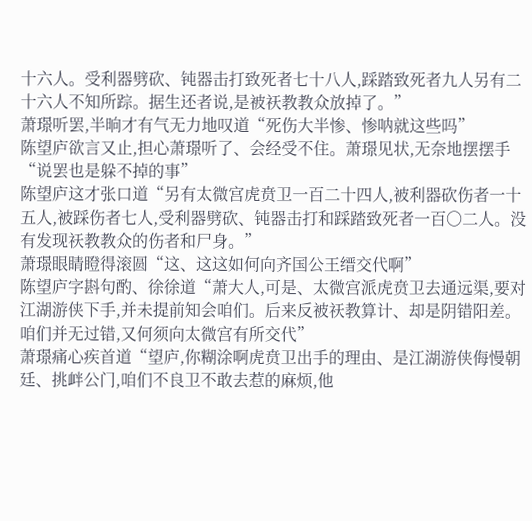十六人。受利器劈砍、钝器击打致死者七十八人,踩踏致死者九人另有二十六人不知所踪。据生还者说,是被祆教教众放掉了。”
萧璟听罢,半晌才有气无力地叹道“死伤大半惨、惨呐就这些吗”
陈望庐欲言又止,担心萧璟听了、会经受不住。萧璟见状,无奈地摆摆手“说罢也是躲不掉的事”
陈望庐这才张口道“另有太微宫虎贲卫一百二十四人,被利器砍伤者一十五人,被踩伤者七人,受利器劈砍、钝器击打和踩踏致死者一百〇二人。没有发现祆教教众的伤者和尸身。”
萧璟眼睛瞪得滚圆“这、这这如何向齐国公王缙交代啊”
陈望庐字斟句酌、徐徐道“萧大人,可是、太微宫派虎贲卫去通远渠,要对江湖游侠下手,并未提前知会咱们。后来反被祆教算计、却是阴错阳差。咱们并无过错,又何须向太微宫有所交代”
萧璟痛心疾首道“望庐,你糊涂啊虎贲卫出手的理由、是江湖游侠侮慢朝廷、挑衅公门,咱们不良卫不敢去惹的麻烦,他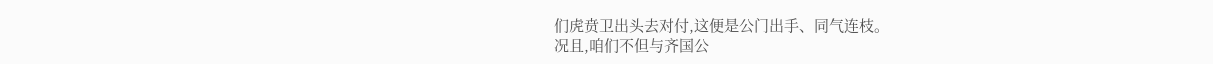们虎贲卫出头去对付,这便是公门出手、同气连枝。
况且,咱们不但与齐国公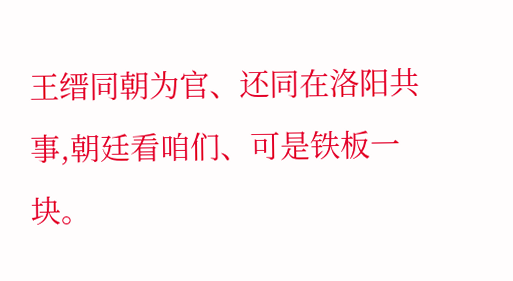王缙同朝为官、还同在洛阳共事,朝廷看咱们、可是铁板一块。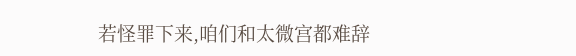若怪罪下来,咱们和太微宫都难辞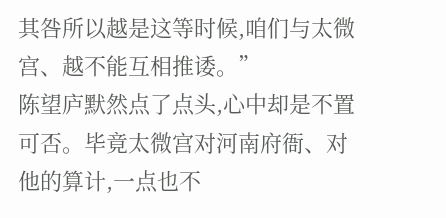其咎所以越是这等时候,咱们与太微宫、越不能互相推诿。”
陈望庐默然点了点头,心中却是不置可否。毕竟太微宫对河南府衙、对他的算计,一点也不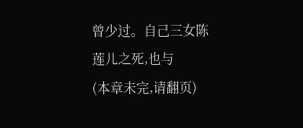曾少过。自己三女陈莲儿之死,也与
(本章未完,请翻页)